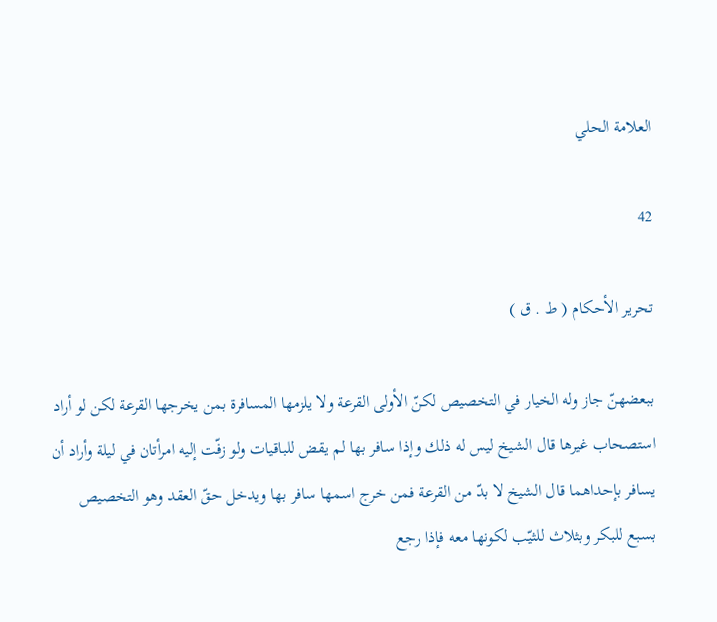العلامة الحلي

42

تحرير الأحكام ( ط . ق )

ببعضهنّ جاز وله الخيار في التخصيص لكنّ الأولى القرعة ولا يلزمها المسافرة بمن يخرجها القرعة لكن لو أراد استصحاب غيرها قال الشيخ ليس له ذلك وإذا سافر بها لم يقض للباقيات ولو زفّت إليه امرأتان في ليلة وأراد أن يسافر بإحداهما قال الشيخ لا بدّ من القرعة فمن خرج اسمها سافر بها ويدخل حقّ العقد وهو التخصيص بسبع للبكر وبثلاث للثيّب لكونها معه فإذا رجع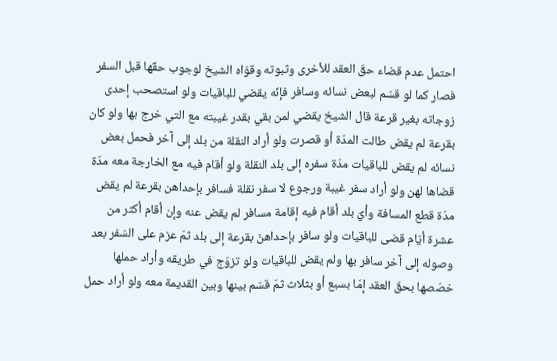احتمل عدم قضاء حقّ العقد للأخرى وثبوته وقوّاه الشيخ لوجوب حقّها قبل السفر فصار كما لو قسّم لبعض نسائه وسافر فإنّه يقضي للباقيات ولو استصحب إحدى زوجاته بغير قرعة قال الشيخ يقضي لمن بقي بقدر غيبته مع التي خرج بها ولو كان بقرعة لم يقض طالت المدّة أو قصرت ولو أراد النقلة من بلد إلى آخر فحمل بعض نسائه لم يقض للباقيات مدّة سفره إلى بلد النقلة ولو أقام فيه مع الخارجة معه مدّة قضاها لهن ولو أراد سفر غيبة ورجوع لا سفر نقلة فسافر بإحداهن بقرعة لم يقض مدّة قطع المسافة وأيّ بلد أقام فيه إقامة مسافر لم يقض عنه وإن أقام أكثر من عشرة أيّام قضى للباقيات ولو سافر بإحداهنّ بقرعة إلى بلد ثمّ عزم على السّفر بعد وصوله إلى آخر سافر بها ولم يقض للباقيات ولو تزوّج في طريقه وأراد حملها خصّصها بحقّ العقد إمّا بسبع أو بثلاث ثمّ قسّم بينها وبين القديمة معه ولو أراد حمل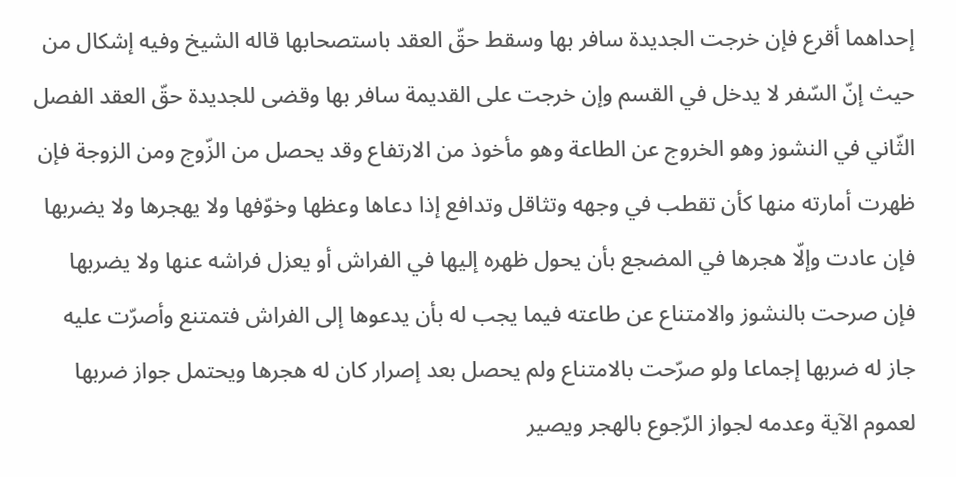إحداهما أقرع فإن خرجت الجديدة سافر بها وسقط حقّ العقد باستصحابها قاله الشيخ وفيه إشكال من حيث إنّ السّفر لا يدخل في القسم وإن خرجت على القديمة سافر بها وقضى للجديدة حقّ العقد الفصل الثّاني في النشوز وهو الخروج عن الطاعة وهو مأخوذ من الارتفاع وقد يحصل من الزّوج ومن الزوجة فإن ظهرت أمارته منها كأن تقطب في وجهه وتثاقل وتدافع إذا دعاها وعظها وخوّفها ولا يهجرها ولا يضربها فإن عادت وإلّا هجرها في المضجع بأن يحول ظهره إليها في الفراش أو يعزل فراشه عنها ولا يضربها فإن صرحت بالنشوز والامتناع عن طاعته فيما يجب له بأن يدعوها إلى الفراش فتمتنع وأصرّت عليه جاز له ضربها إجماعا ولو صرّحت بالامتناع ولم يحصل بعد إصرار كان له هجرها ويحتمل جواز ضربها لعموم الآية وعدمه لجواز الرّجوع بالهجر ويصير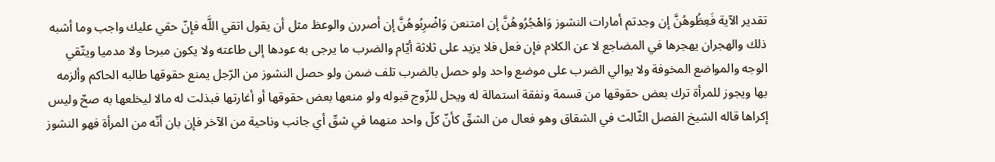تقدير الآية فَعِظُوهُنَّ إن وجدتم أمارات النشوز وَاهْجُرُوهُنَّ إن امتنعن وَاضْرِبُوهُنَّ إن أصررن والوعظ مثل أن يقول اتقي اللَّه فإنّ حقي عليك واجب وما أشبه ذلك والهجران يهجرها في المضاجع لا عن الكلام فإن فعل فلا يزيد على ثلاثة أيّام والضرب ما يرجى به عودها إلى طاعته ولا يكون مبرحا ولا مدميا ويتّقي الوجه والمواضع المخوفة ولا يوالي الضرب على موضع واحد ولو حصل بالضرب تلف ضمن ولو حصل النشوز من الرّجل يمنع حقوقها طالبه الحاكم وألزمه بها ويجوز للمرأة ترك بعض حقوقها من قسمة ونفقة استمالة له ويحل للزّوج قبوله ولو منعها بعض حقوقها أو أغارتها فبذلت له مالا ليخلعها به صحّ وليس إكراها قاله الشيخ الفصل الثّالث في الشقاق وهو فعال من الشقّ كأنّ كلّ واحد منهما في شقّ أي جانب وناحية من الآخر فإن بان أنّه من المرأة فهو النشوز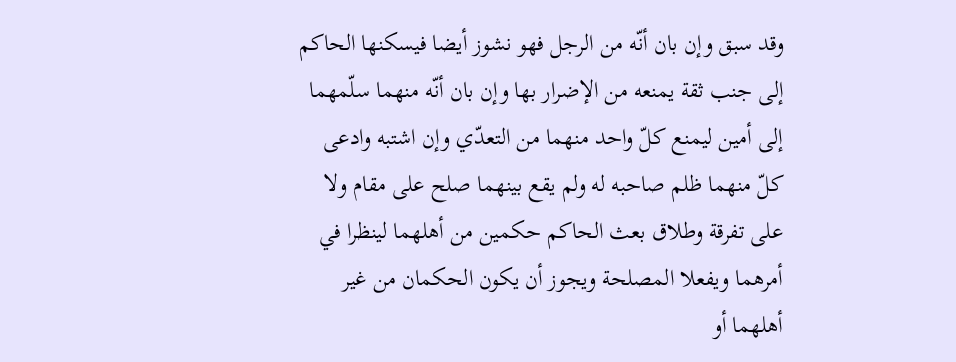وقد سبق وإن بان أنّه من الرجل فهو نشوز أيضا فيسكنها الحاكم إلى جنب ثقة يمنعه من الإضرار بها وإن بان أنّه منهما سلّمهما إلى أمين ليمنع كلّ واحد منهما من التعدّي وإن اشتبه وادعى كلّ منهما ظلم صاحبه له ولم يقع بينهما صلح على مقام ولا على تفرقة وطلاق بعث الحاكم حكمين من أهلهما لينظرا في أمرهما ويفعلا المصلحة ويجوز أن يكون الحكمان من غير أهلهما أو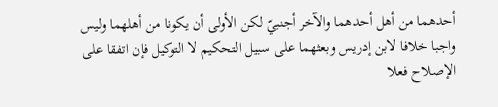أحدهما من أهل أحدهما والآخر أجنبيّ لكن الأولى أن يكونا من أهلهما وليس واجبا خلافا لابن إدريس وبعثهما على سبيل التحكيم لا التوكيل فإن اتفقا على الإصلاح فعلا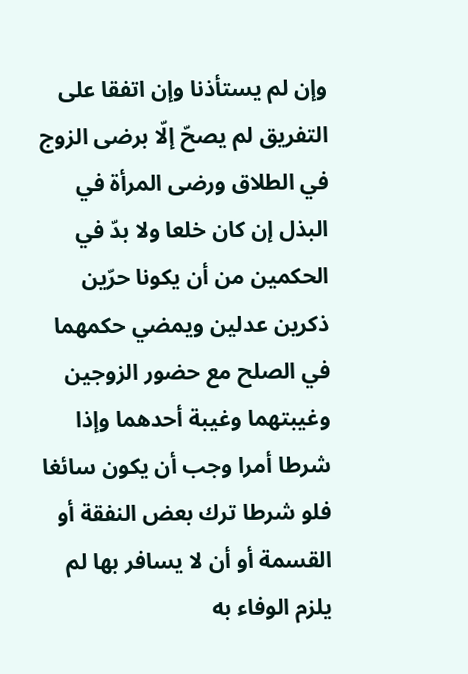وإن لم يستأذنا وإن اتفقا على التفريق لم يصحّ إلّا برضى الزوج في الطلاق ورضى المرأة في البذل إن كان خلعا ولا بدّ في الحكمين من أن يكونا حرّين ذكرين عدلين ويمضي حكمهما في الصلح مع حضور الزوجين وغيبتهما وغيبة أحدهما وإذا شرطا أمرا وجب أن يكون سائغا فلو شرطا ترك بعض النفقة أو القسمة أو أن لا يسافر بها لم يلزم الوفاء به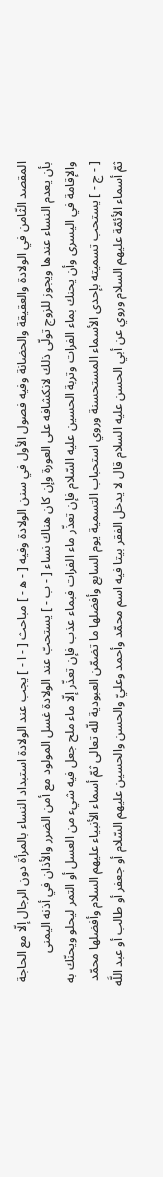المقصد الثّامن في الولادة والعقيقة والحضانة وفيه فصول الأول في سنن الولادة وفيه [ - ه‍ - ] مباحث [ - ا - ] يجب عند الولادة استبداد النساء بالمرأة دون الرجال إلّا مع الحاجة بأن يعدم النساء عندها ويجوز للزوج تولّى ذلك لانكشافه على العورة وإن كان هناك نساء [ - ب - ] يستحبّ عند الولادة غسل المولود مع أمن الضرر والأذان في أذنه اليمنى والإقامة في اليسرى وأن يحنك بماء الفرات وتربة الحسين عليه السّلام فإن تعذّر ماء الفرات فبماء عذب فإن تعذّر إلّا ماء ملح جعل فيه شيء من العسل أو التمر ليحلو ويحنّك به [ - ج - ] يستحب تسميته بإحدى الأسماء المستحسنة وروي استحباب التسمية يوم السابع وأفضلها ما تضمّن العبودية للّه تعالى ثمّ أسماء الأنبياء عليهم السلام وأفضلها محمّد ثمّ أسماء الأئمّة عليهم السلام وروي عن أبي الحسن عليه السلام قال لا يدخل الفقر بيتا فيه اسم محمّد وأحمد وعليّ والحسن والحسين عليهم السّلام أو جعفر أو طالب أو عبد اللَّه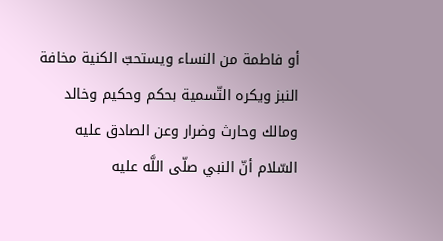أو فاطمة من النساء ويستحبّ الكنية مخافة النبز ويكره التّسمية بحكم وحكيم وخالد ومالك وحارث وضرار وعن الصادق عليه السّلام أنّ النبي صلّى اللَّه عليه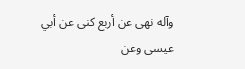وآله نهى عن أربع كنى عن أبي عيسى وعن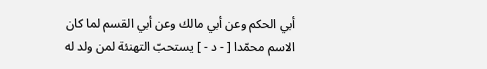أبي الحكم وعن أبي مالك وعن أبي القسم لما كان الاسم محمّدا [ - د - ] يستحبّ التهنئة لمن ولد له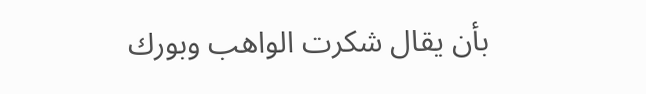بأن يقال شكرت الواهب وبورك